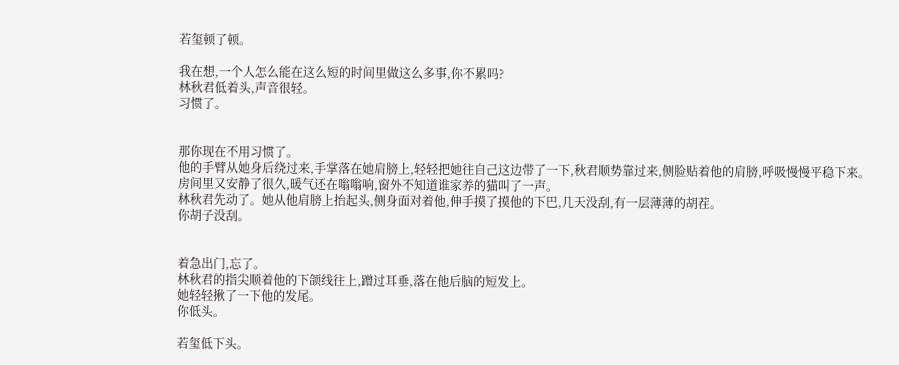若玺顿了顿。

我在想,一个人怎么能在这么短的时间里做这么多事,你不累吗?
林秋君低着头,声音很轻。
习惯了。


那你现在不用习惯了。
他的手臂从她身后绕过来,手掌落在她肩膀上,轻轻把她往自己这边带了一下,秋君顺势靠过来,侧脸贴着他的肩膀,呼吸慢慢平稳下来。
房间里又安静了很久,暖气还在嗡嗡响,窗外不知道谁家养的猫叫了一声。
林秋君先动了。她从他肩膀上抬起头,侧身面对着他,伸手摸了摸他的下巴,几天没刮,有一层薄薄的胡茬。
你胡子没刮。


着急出门,忘了。
林秋君的指尖顺着他的下颌线往上,蹭过耳垂,落在他后脑的短发上。
她轻轻揪了一下他的发尾。
你低头。

若玺低下头。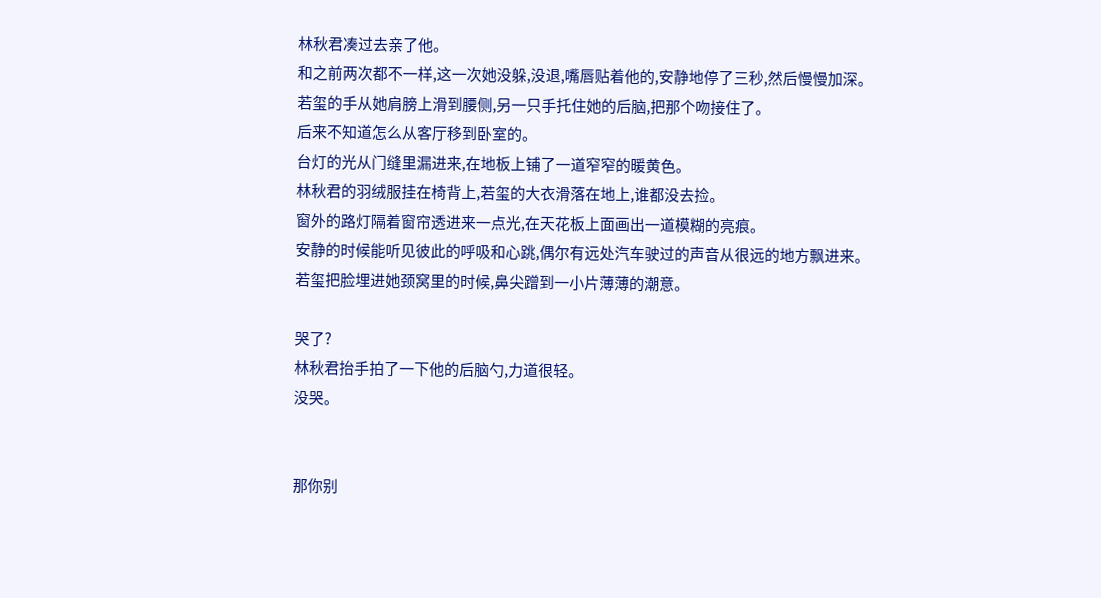林秋君凑过去亲了他。
和之前两次都不一样,这一次她没躲,没退,嘴唇贴着他的,安静地停了三秒,然后慢慢加深。
若玺的手从她肩膀上滑到腰侧,另一只手托住她的后脑,把那个吻接住了。
后来不知道怎么从客厅移到卧室的。
台灯的光从门缝里漏进来,在地板上铺了一道窄窄的暖黄色。
林秋君的羽绒服挂在椅背上,若玺的大衣滑落在地上,谁都没去捡。
窗外的路灯隔着窗帘透进来一点光,在天花板上面画出一道模糊的亮痕。
安静的时候能听见彼此的呼吸和心跳,偶尔有远处汽车驶过的声音从很远的地方飘进来。
若玺把脸埋进她颈窝里的时候,鼻尖蹭到一小片薄薄的潮意。

哭了?
林秋君抬手拍了一下他的后脑勺,力道很轻。
没哭。


那你别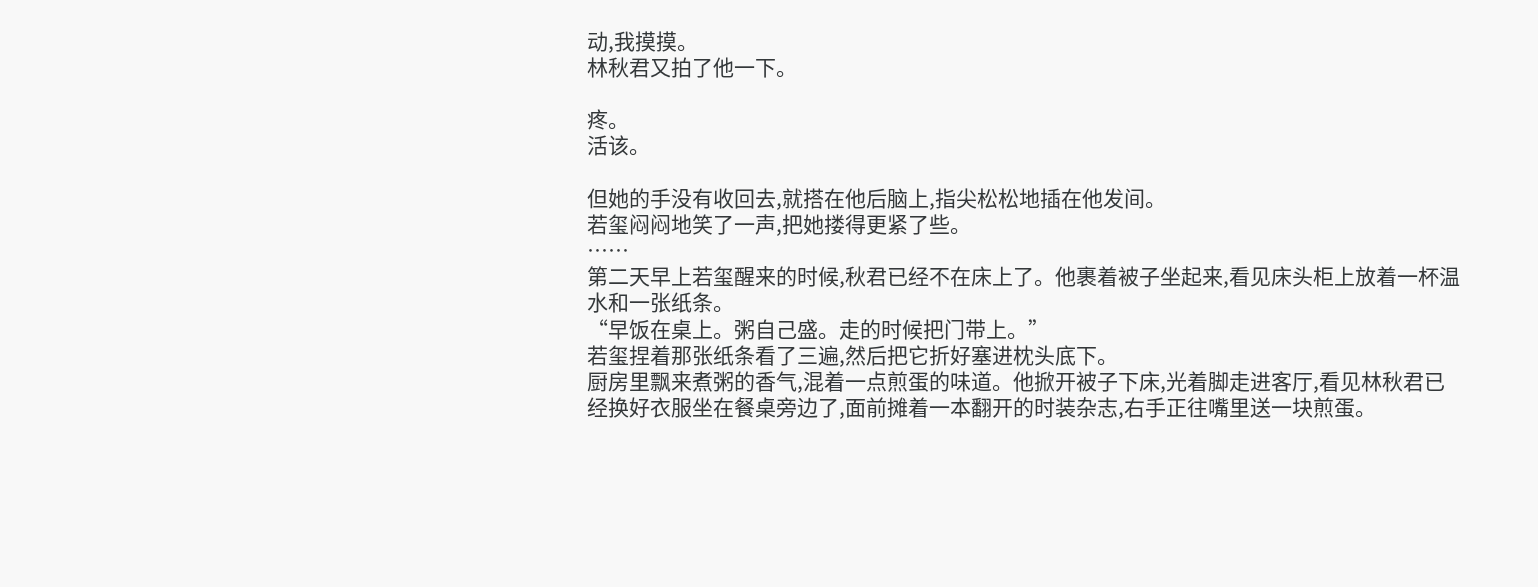动,我摸摸。
林秋君又拍了他一下。

疼。
活该。

但她的手没有收回去,就搭在他后脑上,指尖松松地插在他发间。
若玺闷闷地笑了一声,把她搂得更紧了些。
……
第二天早上若玺醒来的时候,秋君已经不在床上了。他裹着被子坐起来,看见床头柜上放着一杯温水和一张纸条。
“早饭在桌上。粥自己盛。走的时候把门带上。”
若玺捏着那张纸条看了三遍,然后把它折好塞进枕头底下。
厨房里飘来煮粥的香气,混着一点煎蛋的味道。他掀开被子下床,光着脚走进客厅,看见林秋君已经换好衣服坐在餐桌旁边了,面前摊着一本翻开的时装杂志,右手正往嘴里送一块煎蛋。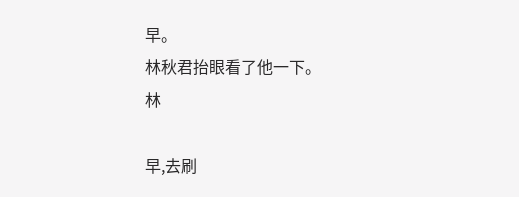早。
林秋君抬眼看了他一下。
林

早,去刷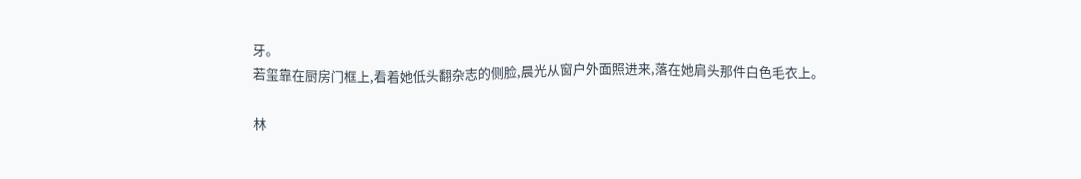牙。
若玺靠在厨房门框上,看着她低头翻杂志的侧脸,晨光从窗户外面照进来,落在她肩头那件白色毛衣上。

林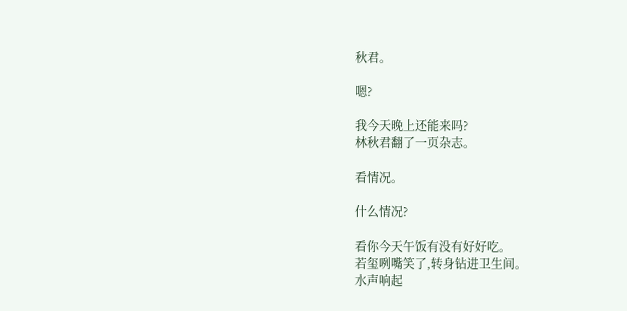秋君。

嗯?

我今天晚上还能来吗?
林秋君翻了一页杂志。

看情况。

什么情况?

看你今天午饭有没有好好吃。
若玺咧嘴笑了,转身钻进卫生间。
水声响起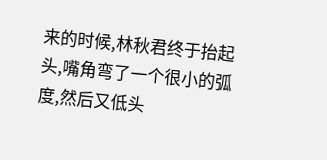来的时候,林秋君终于抬起头,嘴角弯了一个很小的弧度,然后又低头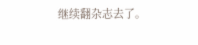继续翻杂志去了。